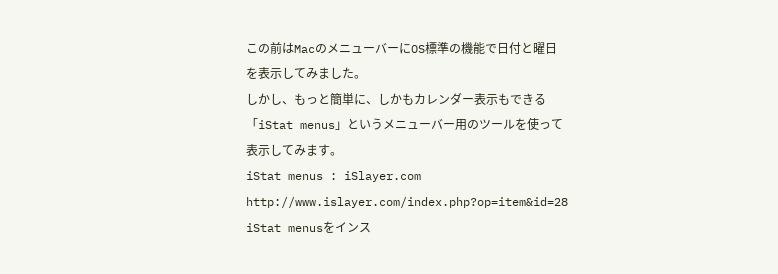この前はMacのメニューバーにOS標準の機能で日付と曜日を表示してみました。
しかし、もっと簡単に、しかもカレンダー表示もできる「iStat menus」というメニューバー用のツールを使って表示してみます。
iStat menus : iSlayer.com
http://www.islayer.com/index.php?op=item&id=28
iStat menusをインス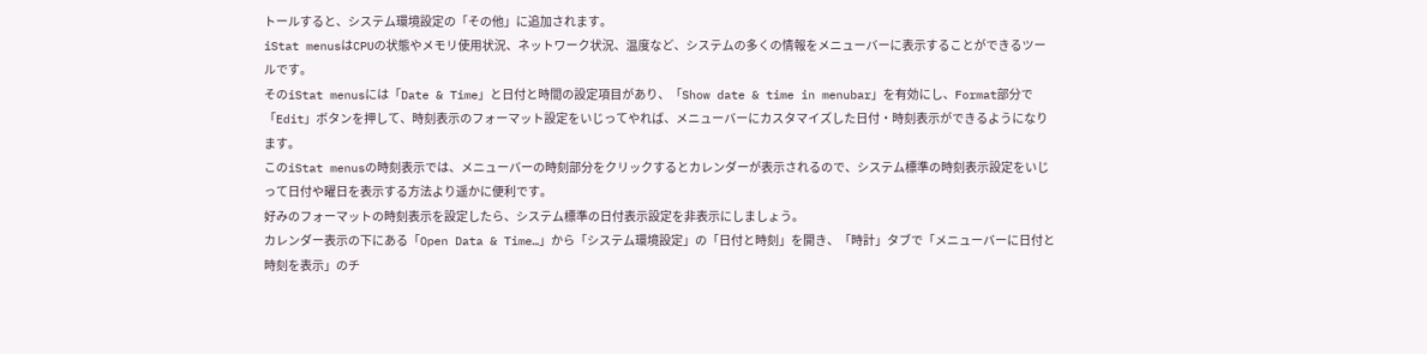トールすると、システム環境設定の「その他」に追加されます。
iStat menusはCPUの状態やメモリ使用状況、ネットワーク状況、温度など、システムの多くの情報をメニューバーに表示することができるツールです。
そのiStat menusには「Date & Time」と日付と時間の設定項目があり、「Show date & time in menubar」を有効にし、Format部分で「Edit」ボタンを押して、時刻表示のフォーマット設定をいじってやれば、メニューバーにカスタマイズした日付・時刻表示ができるようになります。
このiStat menusの時刻表示では、メニューバーの時刻部分をクリックするとカレンダーが表示されるので、システム標準の時刻表示設定をいじって日付や曜日を表示する方法より遥かに便利です。
好みのフォーマットの時刻表示を設定したら、システム標準の日付表示設定を非表示にしましょう。
カレンダー表示の下にある「Open Data & Time…」から「システム環境設定」の「日付と時刻」を開き、「時計」タブで「メニューバーに日付と時刻を表示」のチ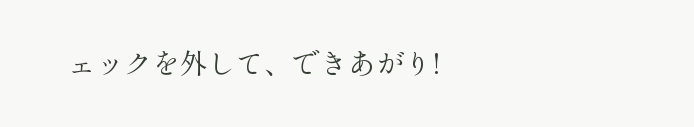ェックを外して、できあがり!